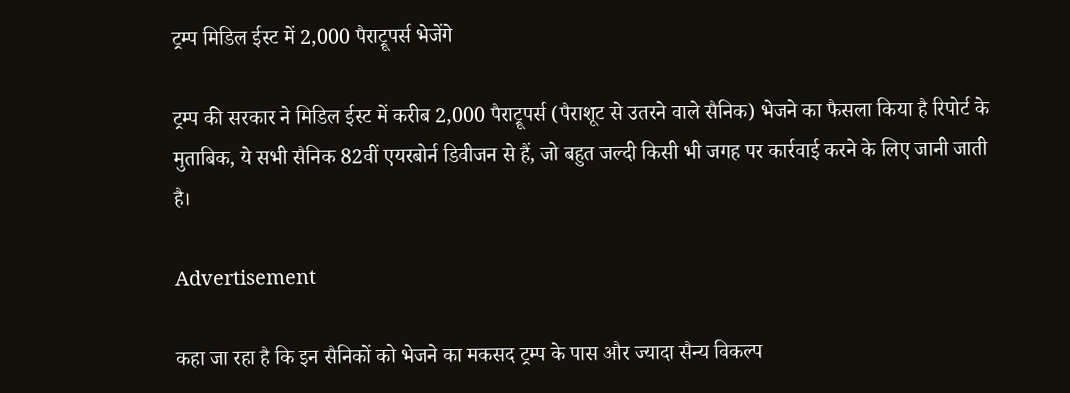ट्रम्प मिडिल ईस्ट में 2,000 पैराट्रूपर्स भेजेंगे

ट्रम्प की सरकार ने मिडिल ईस्ट में करीब 2,000 पैराट्रूपर्स (पैराशूट से उतरने वाले सैनिक) भेजने का फैसला किया है रिपोर्ट के मुताबिक, ये सभी सैनिक 82वीं एयरबोर्न डिवीजन से हैं, जो बहुत जल्दी किसी भी जगह पर कार्रवाई करने के लिए जानी जाती है।

Advertisement

कहा जा रहा है कि इन सैनिकों को भेजने का मकसद ट्रम्प के पास और ज्यादा सैन्य विकल्प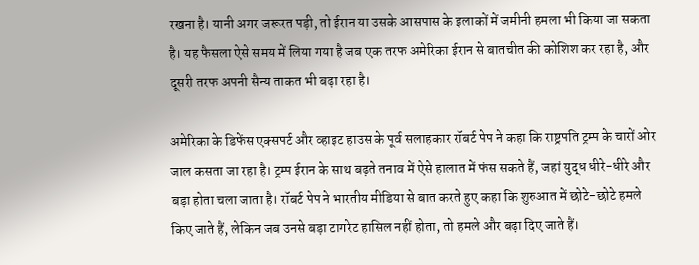रखना है। यानी अगर जरूरत पड़ी, तो ईरान या उसके आसपास के इलाकों में जमीनी हमला भी किया जा सकता है। यह फैसला ऐसे समय में लिया गया है जब एक तरफ अमेरिका ईरान से बातचीत की कोशिश कर रहा है, और दूसरी तरफ अपनी सैन्य ताकत भी बढ़ा रहा है।

अमेरिका के डिफेंस एक्सपर्ट और व्हाइट हाउस के पूर्व सलाहकार रॉबर्ट पेप ने कहा कि राष्ट्रपति ट्रम्प के चारों ओर जाल कसता जा रहा है। ट्रम्प ईरान के साथ बढ़ते तनाव में ऐसे हालात में फंस सकते हैं, जहां युद्ध धीरे-धीरे और बड़ा होता चला जाता है। रॉबर्ट पेप ने भारतीय मीडिया से बात करते हुए कहा कि शुरुआत में छोटे-छोटे हमले किए जाते हैं, लेकिन जब उनसे बड़ा टागरेट हासिल नहीं होता, तो हमले और बढ़ा दिए जाते हैं।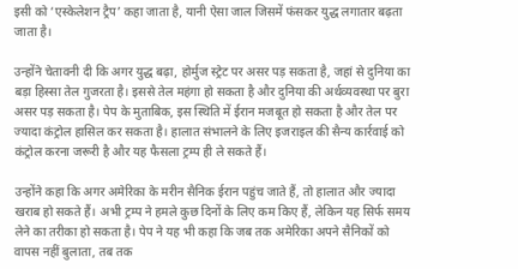इसी को ‘एस्केलेशन ट्रैप’ कहा जाता है, यानी ऐसा जाल जिसमें फंसकर युद्ध लगातार बढ़ता जाता है।

उन्होंने चेतावनी दी कि अगर युद्ध बढ़ा, होर्मुज स्ट्रेट पर असर पड़ सकता है, जहां से दुनिया का बड़ा हिस्सा तेल गुजरता है। इससे तेल महंगा हो सकता है और दुनिया की अर्थव्यवस्था पर बुरा असर पड़ सकता है। पेप के मुताबिक, इस स्थिति में ईरान मजबूत हो सकता है और तेल पर ज्यादा कंट्रोल हासिल कर सकता है। हालात संभालने के लिए इजराइल की सैन्य कार्रवाई को कंट्रोल करना जरूरी है और यह फैसला ट्रम्प ही ले सकते हैं।

उन्होंने कहा कि अगर अमेरिका के मरीन सैनिक ईरान पहुंच जाते हैं, तो हालात और ज्यादा खराब हो सकते हैं। अभी ट्रम्प ने हमले कुछ दिनों के लिए कम किए हैं, लेकिन यह सिर्फ समय लेने का तरीका हो सकता है। पेप ने यह भी कहा कि जब तक अमेरिका अपने सैनिकों को वापस नहीं बुलाता, तब तक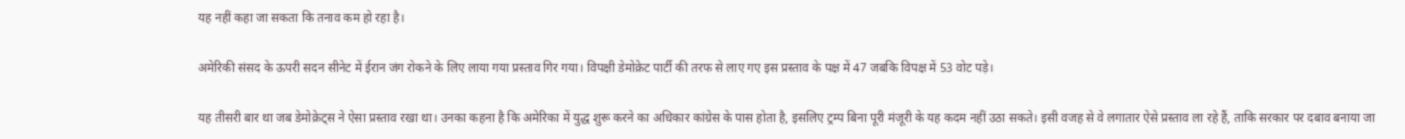यह नहीं कहा जा सकता कि तनाव कम हो रहा है।

अमेरिकी संसद के ऊपरी सदन सीनेट में ईरान जंग रोकने के लिए लाया गया प्रस्ताव गिर गया। विपक्षी डेमोक्रेट पार्टी की तरफ से लाए गए इस प्रस्ताव के पक्ष में 47 जबकि विपक्ष में 53 वोट पड़े।

यह तीसरी बार था जब डेमोक्रेट्स ने ऐसा प्रस्ताव रखा था। उनका कहना है कि अमेरिका में युद्ध शुरू करने का अधिकार कांग्रेस के पास होता है, इसलिए ट्रम्प बिना पूरी मंजूरी के यह कदम नहीं उठा सकते। इसी वजह से वे लगातार ऐसे प्रस्ताव ला रहे हैं, ताकि सरकार पर दबाव बनाया जा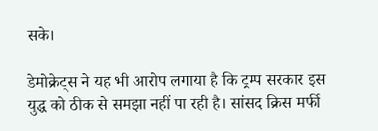सके।

डेमोक्रेट्स ने यह भी आरोप लगाया है कि ट्रम्प सरकार इस युद्ध को ठीक से समझा नहीं पा रही है। सांसद क्रिस मर्फी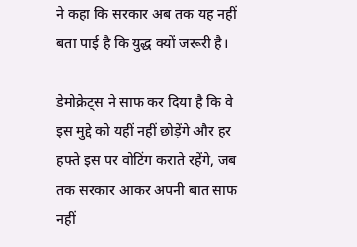ने कहा कि सरकार अब तक यह नहीं बता पाई है कि युद्ध क्यों जरूरी है।

डेमोक्रेट्स ने साफ कर दिया है कि वे इस मुद्दे को यहीं नहीं छोड़ेंगे और हर हफ्ते इस पर वोटिंग कराते रहेंगे, जब तक सरकार आकर अपनी बात साफ नहीं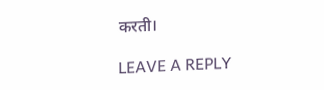करती।

LEAVE A REPLY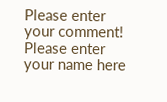Please enter your comment!
Please enter your name here